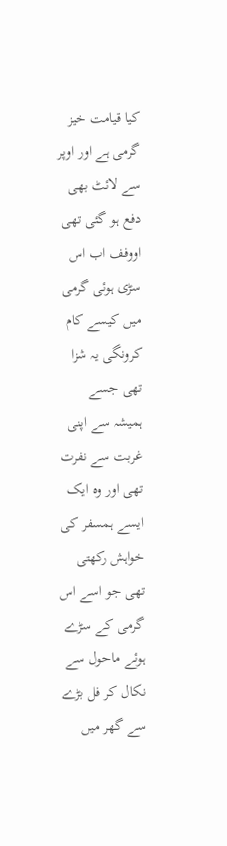کیا قیامت خیز گرمی ہے اور اوپر سے لائٹ بھی دفع ہو گئی تھی اووفف اب اس سڑی ہوئی گرمی میں کیسے کام کرونگی یہ شزا تھی جسے ہمیشہ سے اپنی غربت سے نفرت تھی اور وہ ایک ایسے ہمسفر کی خواہش رکھتی تھی جو اسے اس گرمی کے سڑے ہوئے ماحول سے نکال کر فل بڑے سے گھر میں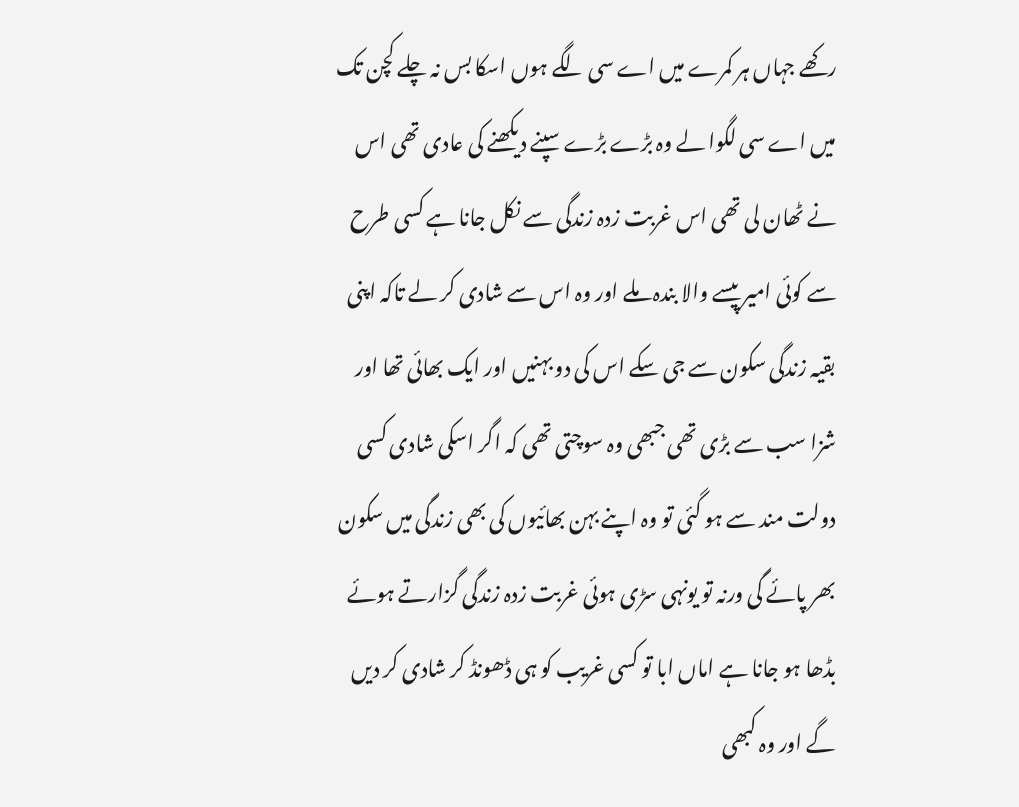رکھے جہاں ہر کمرے میں اے سی لگے ہوں اسکا بس نہ چلے کچن تک میں اے سی لگوا لے وہ بڑے بڑے سپنے دیکھنے کی عادی تھی اس نے ٹھان لی تھی اس غربت زدہ زندگی سے نکل جانا ہے کسی طرح سے کوئی امیر پیسے والا بندہ ملے اور وہ اس سے شادی کر لے تاکہ اپنی بقیہ زندگی سکون سے جی سکے اس کی دو بہنیں اور ایک بھائی تھا اور شزا سب سے بڑی تھی جبھی وہ سوچتی تھی کہ اگر اسکی شادی کسی دولت مند سے ہو گئی تو وہ اپنے بہن بھائیوں کی بھی زندگی میں سکون بھر پائے گی ورنہ تو یونہی سڑی ہوئی غربت زدہ زندگی گزارتے ہوئے بڈھا ہو جانا ہے اماں ابا تو کسی غریب کو ہی ڈھونڈ کر شادی کر دیں گے اور وہ کبھی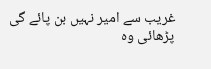غریب سے امیر نہیں بن پائے گی
پڑھائی وہ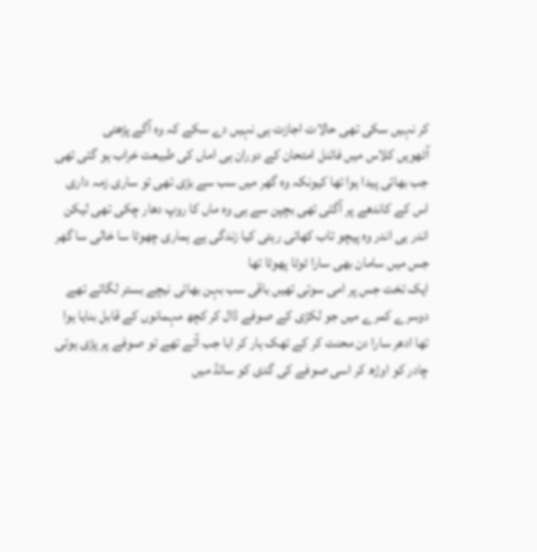کر نہیں سکی تھی حالات اجازت ہی نہیں دے سکے کہ وہ آگے پڑھتی
آٹھویں کلاس میں فائنل امتحان کے دوران ہی اماں کی طبیعت خراب ہو گئی تھی جب بھائی پیدا ہوا تھا کیونکہ وہ گھر میں سب سے بڑی تھی تو ساری زمہ داری اس کے کاندھے پر آگئی تھی بچپن سے ہی وہ ماں کا روپ دھار چکی تھی لیکن اندر ہی اندر وہ پیچو تاب کھاتی رہتی کیا زندگی ہے ہماری چھوٹا سا خالی سا گھر جس میں سامان بھی سارا ٹوٹا پھوٹا تھا
ایک تخت جس پر امی سوتی تھیں باقی سب بہن بھائی نیچے بستر لگاتے تھے دوسرے کمرے میں جو لکڑی کے صوفے ڈال کر کچھ مہمانوں کے قابل بنایا ہوا تھا ادھر سارا دن محنت کر کے تھک ہار کر ابا جب آتے تھے تو صوفے پر پڑی ہوئی چادر کو اوڑھ کر اسی صوفے کی گدی کو سائڈ میں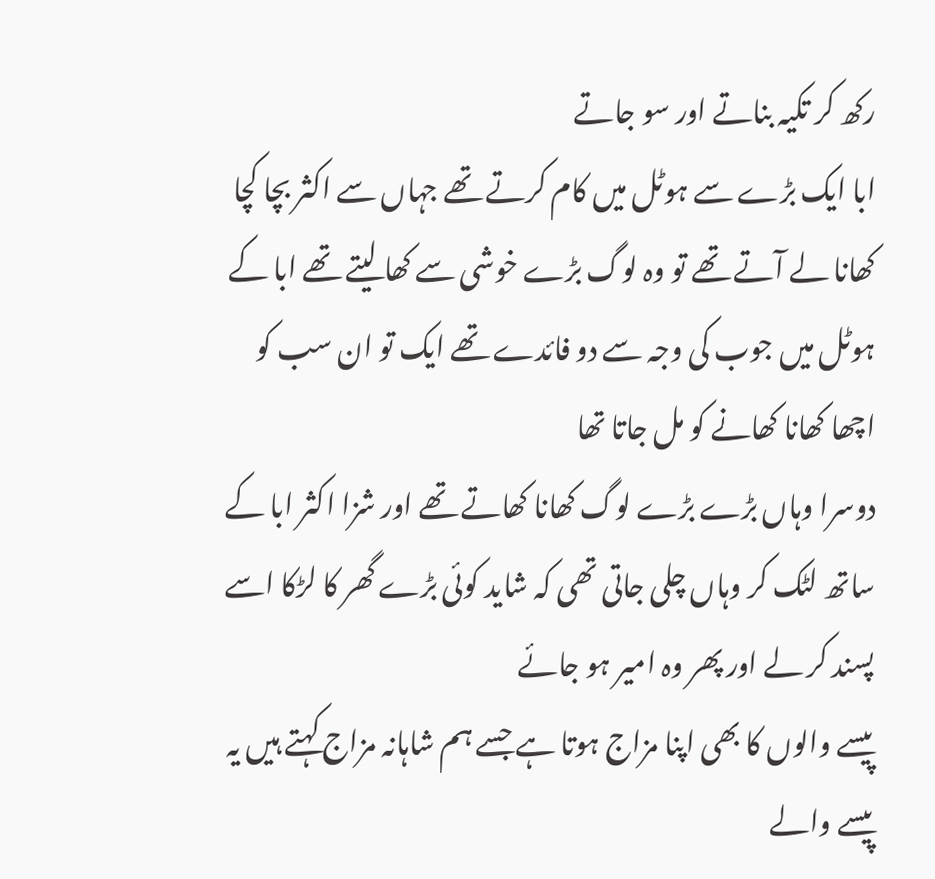رکھ کر تکیہ بناتے اور سو جاتے
ابا ایک بڑے سے ہوٹل میں کام کرتے تھے جہاں سے اکثر بچا کچا کھانا لے آتے تھے تو وہ لوگ بڑے خوشی سے کھا لیتے تھے ابا کے ہوٹل میں جوب کی وجہ سے دو فائدے تھے ایک تو ان سب کو اچھا کھانا کھانے کو مل جاتا تھا
دوسرا وہاں بڑے بڑے لوگ کھانا کھاتے تھے اور شزا اکثر ابا کے ساتھ لٹک کر وہاں چلی جاتی تھی کہ شاید کوئی بڑے گھر کا لڑکا اسے پسند کر لے اور پھر وہ امیر ہو جائے
پیسے والوں کا بھی اپنا مزاج ہوتا ہے جسے ہم شاہانہ مزاج کہتے ہیں یہ پیسے والے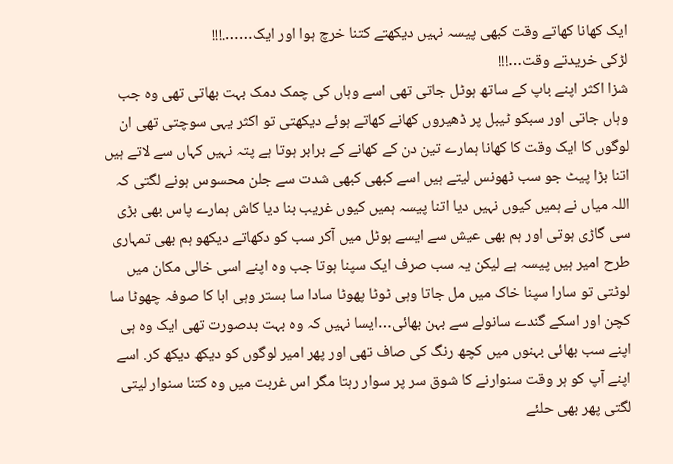ایک کھانا کھاتے وقت کبھی پیسہ نہیں دیکھتے کتنا خرچ ہوا اور ایک…….!!!
لڑکی خریدتے وقت…!!!
شزا اکثر اپنے باپ کے ساتھ ہوٹل جاتی تھی اسے وہاں کی چمک دمک بہت بھاتی تھی وہ جب وہاں جاتی اور سبکو ٹیبل پر ڈھیروں کھانے کھاتے ہوئے دیکھتی تو اکثر یہی سوچتی تھی ان لوگوں کا ایک وقت کا کھانا ہمارے تین دن کے کھانے کے برابر ہوتا ہے پتہ نہیں کہاں سے لاتے ہیں اتنا بڑا پیٹ جو سب ٹھونس لیتے ہیں اسے کبھی کبھی شدت سے جلن محسوس ہونے لگتی کہ اللہ میاں نے ہمیں کیوں نہیں دیا اتنا پیسہ ہمیں کیوں غریب بنا دیا کاش ہمارے پاس بھی بڑی سی گاڑی ہوتی اور ہم بھی عیش سے ایسے ہوٹل میں آکر سب کو دکھاتے دیکھو ہم بھی تمہاری طرح امیر ہیں پیسہ ہے لیکن یہ سب صرف ایک سپنا ہوتا جب وہ اپنے اسی خالی مکان میں لوٹتی تو سارا سپنا خاک میں مل جاتا وہی ٹوٹا پھوٹا سادا سا بستر وہی ابا کا صوفہ چھوٹا سا کچن اور اسکے گندے سانولے سے بہن بھائی…ایسا نہیں کہ وہ بہت بدصورت تھی ایک وہ ہی اپنے سب بھائی بہنوں میں کچھ رنگ کی صاف تھی اور پھر امیر لوگوں کو دیکھ دیکھ کر. اسے اپنے آپ کو ہر وقت سنوارنے کا شوق سر پر سوار رہتا مگر اس غربت میں وہ کتنا سنوار لیتی لگتی پھر بھی حلئے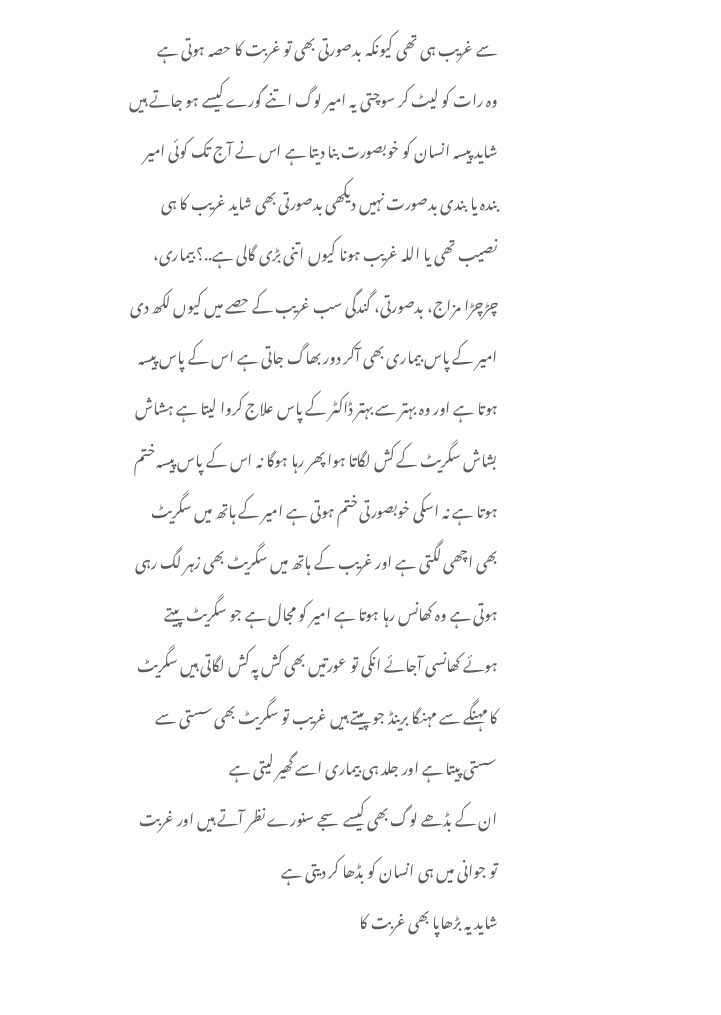سے غریب ہی تھی کیونکہ بدصورتی بھی تو غربت کا حصہ ہوتی ہے
وہ رات کو لیٹ کر سوچتی یہ امیر لوگ اتنے گورے کیسے ہو جاتے ہیں شاید پیسہ انسان کو خوبصورت بنا دیتا ہے اس نے آج تک کوئی امیر بندہ یا بندی بدصورت نہیں دیکھی بدصورتی بھی شاید غریب کا ہی نصیب تھی یا اللہ غریب ہونا کیوں اتنی بڑی گالی ہے..؟ بیماری، چڑچڑا مزاج، بدصورتی، گندگی سب غریب کے حصے میں کیوں لکھ دی امیر کے پاس بیماری بھی آکر دور بھاگ جاتی ہے اس کے پاس پیسہ ہوتا ہے اور وہ بہتر سے بہتر ڈاکٹر کے پاس علاج کروا لیتا ہے ہشاش بشاش سگریٹ کے کش لگاتا ہوا پھر رہا ہوگا نہ اس کے پاس پیسہ ختم ہوتا ہے نہ اسکی خوبصورتی ختم ہوتی ہے امیر کے ہاتھ میں سگریٹ بھی اچھی لگتی ہے اور غریب کے ہاتھ میں سگریٹ بھی زہر لگ رہی ہوتی ہے وہ کھانس رہا ہوتا ہے امیر کو مجال ہے جو سگریٹ پیتے ہوئے کھانسی آجائے انکی تو عورتیں بھی کش پہ کش لگاتی ہیں سگریٹ کا مہنگے سے مہنگا برینڈ جو پیتے ہیں غریب تو سگریٹ بھی سستی سے سستی پیتا ہے اور جلد ہی بیماری اسے گھیر لیتی ہے
ان کے بڈھے لوگ بھی کیسے سجے سنورے نظر آتے ہیں اور غربت تو جوانی میں ہی انسان کو بڈھا کر دیتی ہے
شاید یہ بڑھاپا بھی غربت کا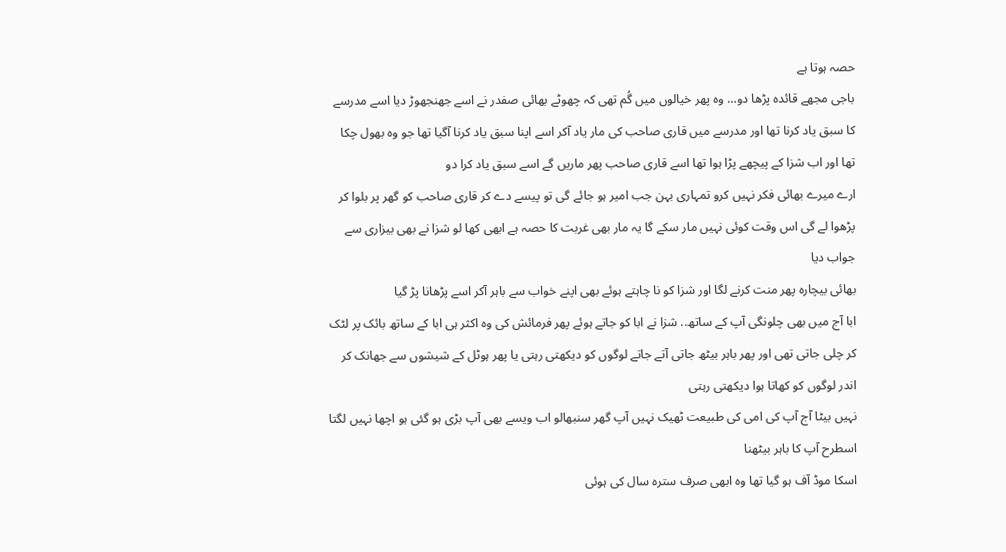حصہ ہوتا ہے
باجی مجھے قائدہ پڑھا دو… وہ پھر خیالوں میں گُم تھی کہ چھوٹے بھائی صفدر نے اسے جھنجھوڑ دیا اسے مدرسے کا سبق یاد کرنا تھا اور مدرسے میں قاری صاحب کی مار یاد آکر اسے اپنا سبق یاد کرنا آگیا تھا جو وہ بھول چکا تھا اور اب شزا کے پیچھے پڑا ہوا تھا اسے قاری صاحب پھر ماریں گے اسے سبق یاد کرا دو
ارے میرے بھائی فکر نہیں کرو تمہاری بہن جب امیر ہو جائے گی تو پیسے دے کر قاری صاحب کو گھر پر بلوا کر پڑھوا لے گی اس وقت کوئی نہیں مار سکے گا یہ مار بھی غربت کا حصہ ہے ابھی کھا لو شزا نے بھی بیزاری سے جواب دیا
بھائی بیچارہ پھر منت کرنے لگا اور شزا کو نا چاہتے ہوئے بھی اپنے خواب سے باہر آکر اسے پڑھانا پڑ گیا
ابا آج میں بھی چلونگی آپ کے ساتھ.. شزا نے ابا کو جاتے ہوئے پھر فرمائش کی وہ اکثر ہی ابا کے ساتھ بائک پر لٹک کر چلی جاتی تھی اور پھر باہر بیٹھ جاتی آتے جاتے لوگوں کو دیکھتی رہتی یا پھر ہوٹل کے شیشوں سے جھانک کر اندر لوگوں کو کھاتا ہوا دیکھتی رہتی
نہیں بیٹا آج آپ کی امی کی طبیعت ٹھیک نہیں آپ گھر سنبھالو اب ویسے بھی آپ بڑی ہو گئی ہو اچھا نہیں لگتا اسطرح آپ کا باہر بیٹھنا
اسکا موڈ آف ہو گیا تھا وہ ابھی صرف سترہ سال کی ہوئی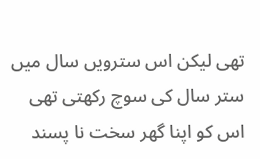تھی لیکن اس سترویں سال میں ستر سال کی سوچ رکھتی تھی
اس کو اپنا گھر سخت نا پسند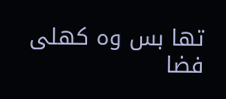تھا بس وہ کھلی فضا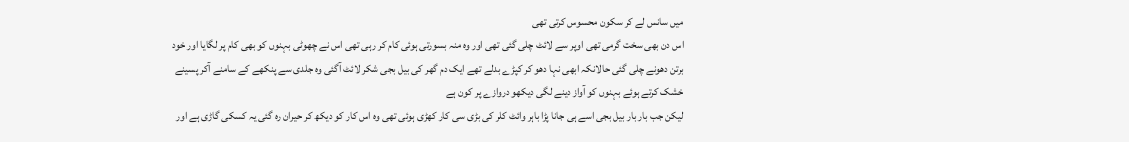میں سانس لے کر سکون محسوس کرتی تھی
اس دن بھی سخت گرمی تھی اوپر سے لائٹ چلی گئی تھی اور وہ منہ بسورتی ہوئی کام کر رہی تھی اس نے چھوٹی بہنوں کو بھی کام پر لگایا اور خود برتن دھونے چلی گئی حالانکہ ابھی نہا دھو کر کپڑے بدلے تھے ایک دم گھر کی بیل بجی شکر لائٹ آگئی وہ جلدی سے پنکھے کے سامنے آکر پسینے خشک کرتے ہوئے بہنوں کو آواز دینے لگی دیکھو دروازے پر کون ہے
لیکن جب بار بار بیل بجی اسے ہی جانا پڑا باہر وائٹ کلر کی بڑی سی کار کھڑی ہوئی تھی وہ اس کار کو دیکھ کر حیران رہ گئی یہ کسکی گاڑی ہے اور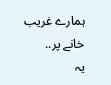ہمارے غریب خانے پر..
یہ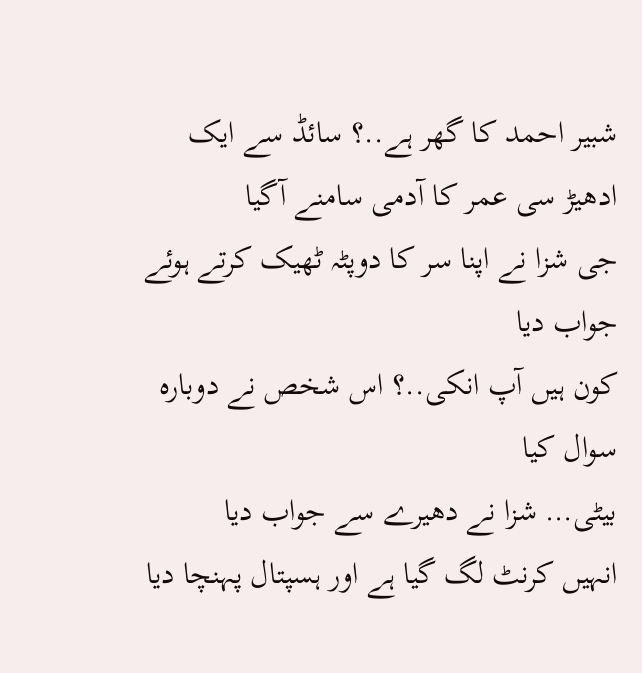شبیر احمد کا گھر ہے..؟ سائڈ سے ایک ادھیڑ سی عمر کا آدمی سامنے آگیا
جی شزا نے اپنا سر کا دوپٹہ ٹھیک کرتے ہوئے جواب دیا
کون ہیں آپ انکی..؟ اس شخص نے دوبارہ سوال کیا
بیٹی… شزا نے دھیرے سے جواب دیا
انہیں کرنٹ لگ گیا ہے اور ہسپتال پہنچا دیا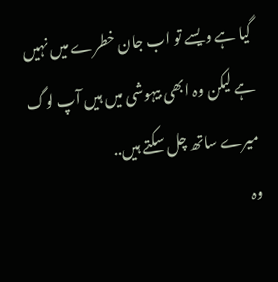گیا ہے ویسے تو اب جان خطرے میں نہیں ہے لیکن وہ ابھی بیہوشی میں ہیں آپ لوگ میرے ساتھ چل سکتے ہیں..
وہ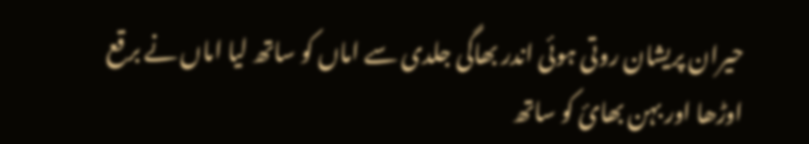حیران پریشان روتی ہوئی اندر بھاگی جلدی سے اماں کو ساتھ لیا اماں نے برقع اوڑھا اور بہن بھائ کو ساتھ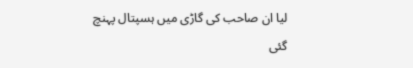لیا ان صاحب کی گاڑی میں ہسپتال پہنچ گئی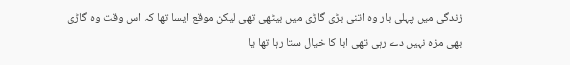زندگی میں پہلی بار وہ اتنی بڑی گاڑی میں بیٹھی تھی لیکن موقع ایسا تھا کہ اس وقت وہ گاڑی بھی مزہ نہیں دے رہی تھی ابا کا خیال ستا رہا تھا یا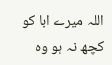اللہ میرے ابا کو کچھ نہ ہو وہ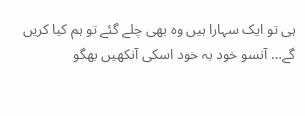ہی تو ایک سہارا ہیں وہ بھی چلے گئے تو ہم کیا کریں گے… آنسو خود بہ خود اسکی آنکھیں بھگو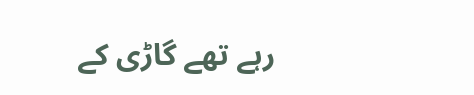رہے تھے گاڑی کے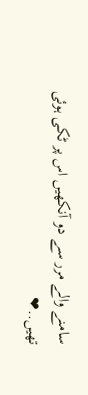سامنے والے مرر سے دو آنکھیں اس پر ٹکی ہوئی تھیں..❤